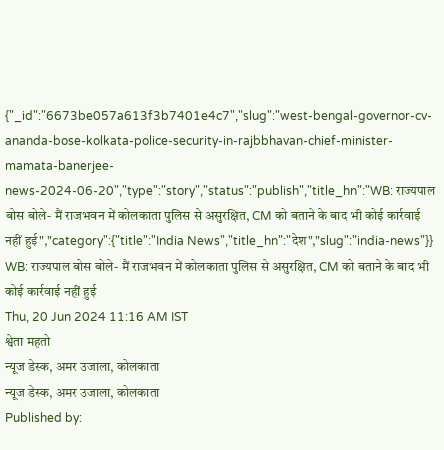{"_id":"6673be057a613f3b7401e4c7","slug":"west-bengal-governor-cv-ananda-bose-kolkata-police-security-in-rajbbhavan-chief-minister-mamata-banerjee-news-2024-06-20","type":"story","status":"publish","title_hn":"WB: राज्यपाल बोस बोले- मैं राजभवन में कोलकाता पुलिस से असुरक्षित, CM को बताने के बाद भी कोई कार्रवाई नहीं हुई","category":{"title":"India News","title_hn":"देश","slug":"india-news"}}
WB: राज्यपाल बोस बोले- मैं राजभवन में कोलकाता पुलिस से असुरक्षित, CM को बताने के बाद भी कोई कार्रवाई नहीं हुई
Thu, 20 Jun 2024 11:16 AM IST
श्वेता महतो
न्यूज डेस्क, अमर उजाला, कोलकाता
न्यूज डेस्क, अमर उजाला, कोलकाता
Published by: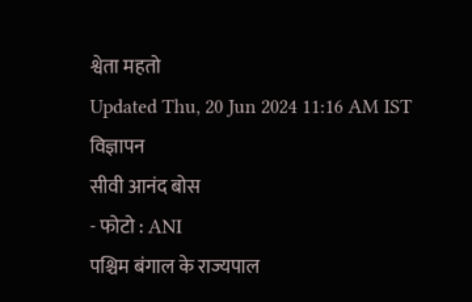श्वेता महतो
Updated Thu, 20 Jun 2024 11:16 AM IST
विज्ञापन
सीवी आनंद बोस
- फोटो : ANI
पश्चिम बंगाल के राज्यपाल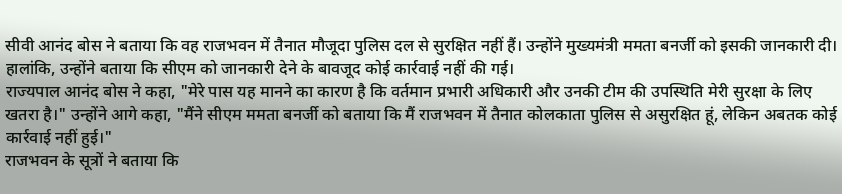सीवी आनंद बोस ने बताया कि वह राजभवन में तैनात मौजूदा पुलिस दल से सुरक्षित नहीं हैं। उन्होंने मुख्यमंत्री ममता बनर्जी को इसकी जानकारी दी। हालांकि, उन्होंने बताया कि सीएम को जानकारी देने के बावजूद कोई कार्रवाई नहीं की गई।
राज्यपाल आनंद बोस ने कहा, "मेरे पास यह मानने का कारण है कि वर्तमान प्रभारी अधिकारी और उनकी टीम की उपस्थिति मेरी सुरक्षा के लिए खतरा है।" उन्होंने आगे कहा, "मैंने सीएम ममता बनर्जी को बताया कि मैं राजभवन में तैनात कोलकाता पुलिस से असुरक्षित हूं, लेकिन अबतक कोई कार्रवाई नहीं हुई।"
राजभवन के सूत्रों ने बताया कि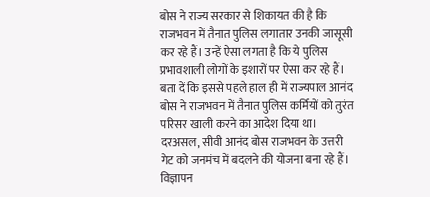बोस ने राज्य सरकार से शिकायत की है कि राजभवन में तैनात पुलिस लगातार उनकी जासूसी कर रहे हैं। उन्हें ऐसा लगता है कि ये पुलिस प्रभावशाली लोगों के इशारों पर ऐसा कर रहे हैं। बता दें कि इससे पहले हाल ही में राज्यपाल आनंद बोस ने राजभवन में तैनात पुलिस कर्मियों को तुरंत परिसर खाली करने का आदेश दिया था। दरअसल, सीवी आनंद बोस राजभवन के उत्तरी गेट को जनमंच में बदलने की योजना बना रहे हैं।
विज्ञापन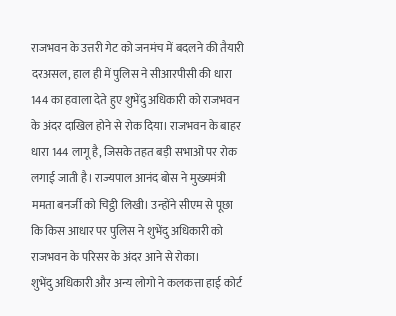राजभवन के उत्तरी गेट को जनमंच में बदलने की तैयारी
दरअसल, हाल ही में पुलिस ने सीआरपीसी की धारा 144 का हवाला देते हुए शुभेंदु अधिकारी को राजभवन के अंदर दाखिल होने से रोक दिया। राजभवन के बाहर धारा 144 लागू है, जिसके तहत बड़ी सभाओं पर रोक लगाई जाती है। राज्यपाल आनंद बोस ने मुख्यमंत्री ममता बनर्जी को चिट्ठी लिखी। उन्होंने सीएम से पूछा कि किस आधार पर पुलिस ने शुभेंदु अधिकारी को राजभवन के परिसर के अंदर आने से रोका।
शुभेंदु अधिकारी और अन्य लोगो ने कलकत्ता हाई कोर्ट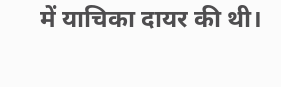में याचिका दायर की थी।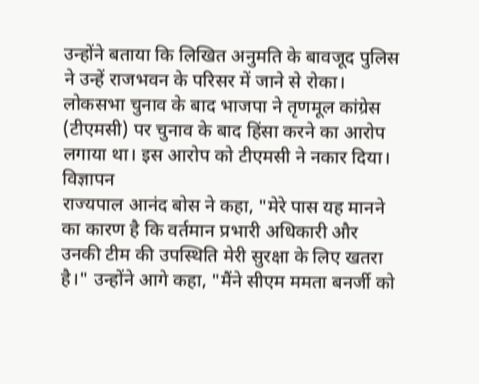उन्होंने बताया कि लिखित अनुमति के बावजूद पुलिस ने उन्हें राजभवन के परिसर में जाने से रोका। लोकसभा चुनाव के बाद भाजपा ने तृणमूल कांग्रेस (टीएमसी) पर चुनाव के बाद हिंसा करने का आरोप लगाया था। इस आरोप को टीएमसी ने नकार दिया।
विज्ञापन
राज्यपाल आनंद बोस ने कहा, "मेरे पास यह मानने का कारण है कि वर्तमान प्रभारी अधिकारी और उनकी टीम की उपस्थिति मेरी सुरक्षा के लिए खतरा है।" उन्होंने आगे कहा, "मैंने सीएम ममता बनर्जी को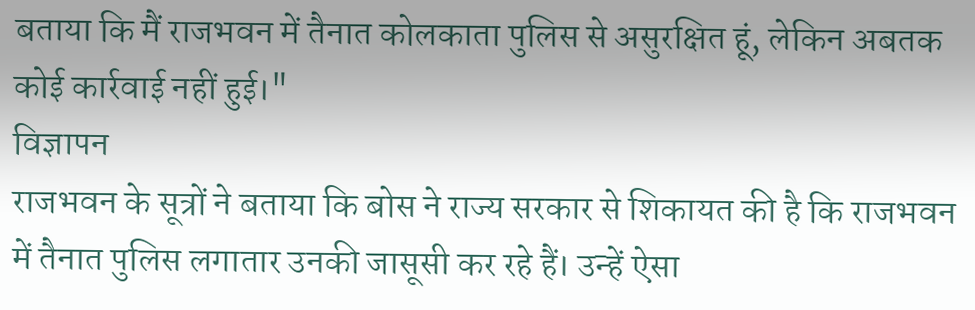बताया कि मैं राजभवन में तैनात कोलकाता पुलिस से असुरक्षित हूं, लेकिन अबतक कोई कार्रवाई नहीं हुई।"
विज्ञापन
राजभवन के सूत्रों ने बताया कि बोस ने राज्य सरकार से शिकायत की है कि राजभवन में तैनात पुलिस लगातार उनकी जासूसी कर रहे हैं। उन्हें ऐसा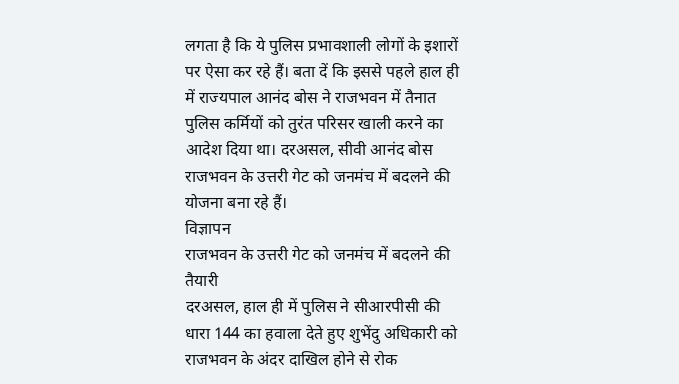लगता है कि ये पुलिस प्रभावशाली लोगों के इशारों पर ऐसा कर रहे हैं। बता दें कि इससे पहले हाल ही में राज्यपाल आनंद बोस ने राजभवन में तैनात पुलिस कर्मियों को तुरंत परिसर खाली करने का आदेश दिया था। दरअसल, सीवी आनंद बोस राजभवन के उत्तरी गेट को जनमंच में बदलने की योजना बना रहे हैं।
विज्ञापन
राजभवन के उत्तरी गेट को जनमंच में बदलने की तैयारी
दरअसल, हाल ही में पुलिस ने सीआरपीसी की धारा 144 का हवाला देते हुए शुभेंदु अधिकारी को राजभवन के अंदर दाखिल होने से रोक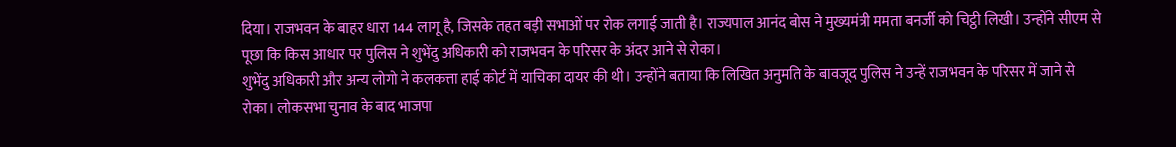दिया। राजभवन के बाहर धारा 144 लागू है, जिसके तहत बड़ी सभाओं पर रोक लगाई जाती है। राज्यपाल आनंद बोस ने मुख्यमंत्री ममता बनर्जी को चिट्ठी लिखी। उन्होंने सीएम से पूछा कि किस आधार पर पुलिस ने शुभेंदु अधिकारी को राजभवन के परिसर के अंदर आने से रोका।
शुभेंदु अधिकारी और अन्य लोगो ने कलकत्ता हाई कोर्ट में याचिका दायर की थी। उन्होंने बताया कि लिखित अनुमति के बावजूद पुलिस ने उन्हें राजभवन के परिसर में जाने से रोका। लोकसभा चुनाव के बाद भाजपा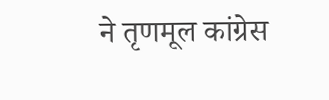ने तृणमूल कांग्रेस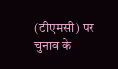(टीएमसी) पर चुनाव के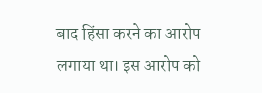बाद हिंसा करने का आरोप लगाया था। इस आरोप को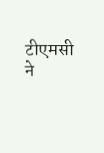टीएमसी ने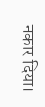नकार दिया।